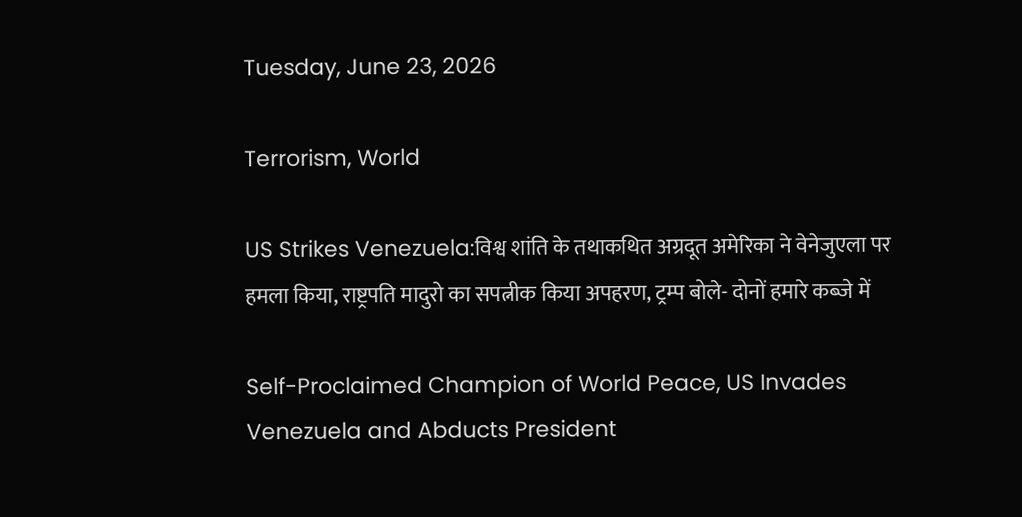Tuesday, June 23, 2026

Terrorism, World

US Strikes Venezuela:विश्व शांति के तथाकथित अग्रदूत अमेरिका ने वेनेजुएला पर हमला किया, राष्ट्रपति मादुरो का सपत्नीक किया अपहरण, ट्रम्प बोले- दोनों हमारे कब्जे में

Self-Proclaimed Champion of World Peace, US Invades Venezuela and Abducts President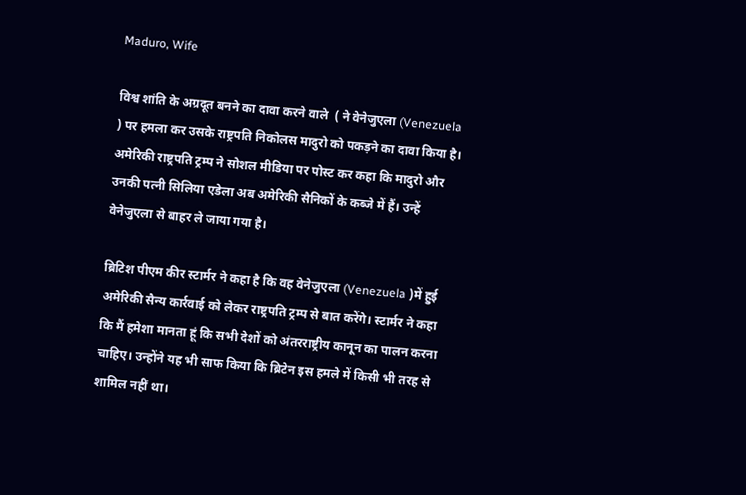Maduro, Wife

विश्व शांति के अग्रदूत बनने का दावा करने वाले  ( ने वेनेजुएला (Venezuela ) पर हमला कर उसके राष्ट्रपति निकोलस मादुरो को पकड़ने का दावा किया है। अमेरिकी राष्ट्रपति ट्रम्प ने सोशल मीडिया पर पोस्ट कर कहा कि मादुरो और उनकी पत्नी सिलिया एडेला अब अमेरिकी सैनिकों के कब्जे में हैं। उन्हें वेनेजुएला से बाहर ले जाया गया है।

ब्रिटिश पीएम कीर स्टार्मर ने कहा है कि वह वेनेजुएला (Venezuela )में हुई अमेरिकी सैन्य कार्रवाई को लेकर राष्ट्रपति ट्रम्प से बात करेंगे। स्टार्मर ने कहा कि मैं हमेशा मानता हूं कि सभी देशों को अंतरराष्ट्रीय कानून का पालन करना चाहिए। उन्होंने यह भी साफ किया कि ब्रिटेन इस हमले में किसी भी तरह से शामिल नहीं था।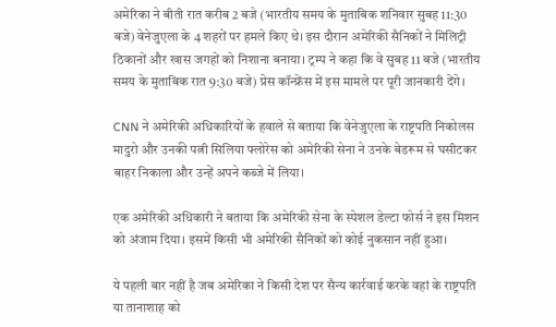अमेरिका ने बीती रात करीब 2 बजे (भारतीय समय के मुताबिक शनिवार सुबह 11:30 बजे) वेनेजुएला के 4 शहरों पर हमले किए थे। इस दौरान अमेरिकी सैनिकों ने मिलिट्री ठिकानों और खास जगहों को निशाना बनाया। ट्रम्प ने कहा कि वे सुबह 11 बजे (भारतीय समय के मुताबिक रात 9:30 बजे) प्रेस कॉन्फ्रेंस में इस मामले पर पूरी जानकारी देंगे।

CNN ने अमेरिकी अधिकारियों के हवाले से बताया कि वेनेजुएला के राष्ट्रपति निकोलस मादुरो और उनकी पत्नी सिलिया फ्लोरेस को अमेरिकी सेना ने उनके बेडरूम से घसीटकर बाहर निकाला और उन्हें अपने कब्जे में लिया।

एक अमेरिकी अधिकारी ने बताया कि अमेरिकी सेना के स्पेशल डेल्टा फोर्स ने इस मिशन को अंजाम दिया। इसमें किसी भी अमेरिकी सैनिकों को कोई नुकसान नहीं हुआ।

ये पहली बार नहीं है जब अमेरिका ने किसी देश पर सैन्य कार्रवाई करके वहां के राष्ट्रपति या तानाशाह को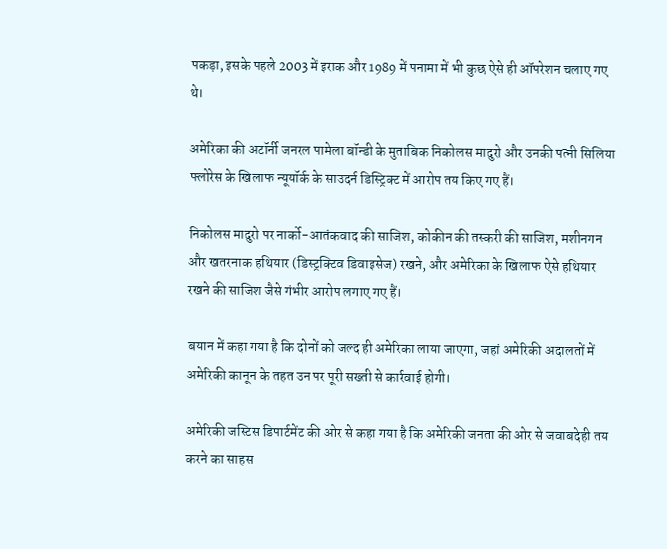पकड़ा, इसके पहले 2003 में इराक और 1989 में पनामा में भी कुछ ऐसे ही ऑपरेशन चलाए गए थे।

अमेरिका की अटॉर्नी जनरल पामेला बॉन्डी के मुताबिक निकोलस मादुरो और उनकी पत्नी सिलिया फ्लोरेस के खिलाफ न्यूयॉर्क के साउदर्न डिस्ट्रिक्ट में आरोप तय किए गए हैं।

निकोलस मादुरो पर नार्को-आतंकवाद की साजिश, कोकीन की तस्करी की साजिश, मशीनगन और खतरनाक हथियार (डिस्ट्रक्टिव डिवाइसेज) रखने, और अमेरिका के खिलाफ ऐसे हथियार रखने की साजिश जैसे गंभीर आरोप लगाए गए हैं।

बयान में कहा गया है कि दोनों को जल्द ही अमेरिका लाया जाएगा, जहां अमेरिकी अदालतों में अमेरिकी कानून के तहत उन पर पूरी सख्ती से कार्रवाई होगी।

अमेरिकी जस्टिस डिपार्टमेंट की ओर से कहा गया है कि अमेरिकी जनता की ओर से जवाबदेही तय करने का साहस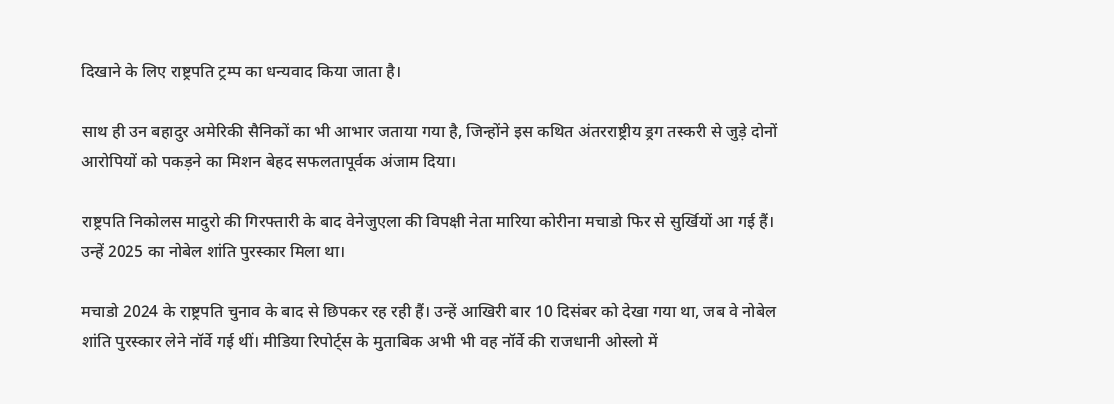दिखाने के लिए राष्ट्रपति ट्रम्प का धन्यवाद किया जाता है।

साथ ही उन बहादुर अमेरिकी सैनिकों का भी आभार जताया गया है, जिन्होंने इस कथित अंतरराष्ट्रीय ड्रग तस्करी से जुड़े दोनों आरोपियों को पकड़ने का मिशन बेहद सफलतापूर्वक अंजाम दिया।

राष्ट्रपति निकोलस मादुरो की गिरफ्तारी के बाद वेनेजुएला की विपक्षी नेता मारिया कोरीना मचाडो फिर से सुर्खियों आ गई हैं। उन्हें 2025 का नोबेल शांति पुरस्कार मिला था।

मचाडो 2024 के राष्ट्रपति चुनाव के बाद से छिपकर रह रही हैं। उन्हें आखिरी बार 10 दिसंबर को देखा गया था, जब वे नोबेल शांति पुरस्कार लेने नॉर्वे गई थीं। मीडिया रिपोर्ट्स के मुताबिक अभी भी वह नॉर्वे की राजधानी ओस्लो में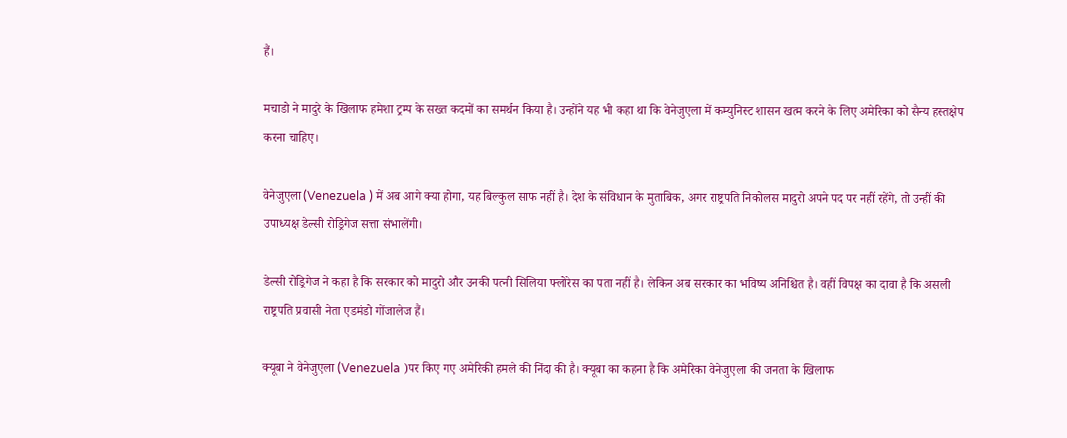हैं।

मचाडो ने मादुरे के खिलाफ हमेशा ट्रम्प के सख्त कदमों का समर्थन किया है। उन्होंने यह भी कहा था कि वेनेजुएला में कम्युनिस्ट शासन खत्म करने के लिए अमेरिका को सैन्य हस्तक्षेप करना चाहिए।

वेनेजुएला(Venezuela ) में अब आगे क्या होगा, यह बिल्कुल साफ नहीं है। देश के संविधान के मुताबिक, अगर राष्ट्रपति निकोलस मादुरो अपने पद पर नहीं रहेंगे, तो उन्हीं की उपाध्यक्ष डेल्सी रोड्रिगेज सत्ता संभालेंगी।

डेल्सी रोड्रिगेज ने कहा है कि सरकार को मादुरो और उनकी पत्नी सिलिया फ्लोरेस का पता नहीं है। लेकिन अब सरकार का भविष्य अनिश्चित है। वहीं विपक्ष का दावा है कि असली राष्ट्रपति प्रवासी नेता एडमंडो गोंजालेज हैं।

क्यूबा ने वेनेजुएला (Venezuela )पर किए गए अमेरिकी हमले की निंदा की है। क्यूबा का कहना है कि अमेरिका वेनेजुएला की जनता के खिलाफ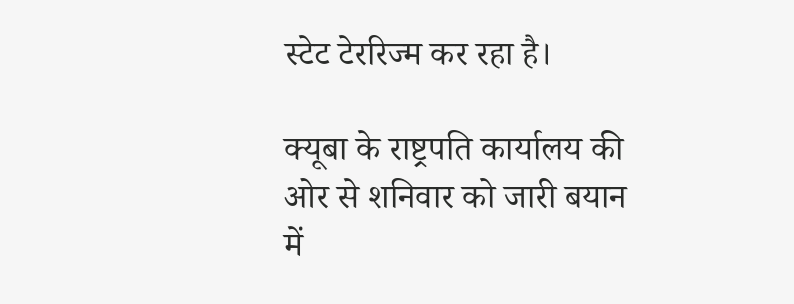स्टेट टेररिज्म कर रहा है।

क्यूबा के राष्ट्रपति कार्यालय की ओर से शनिवार को जारी बयान में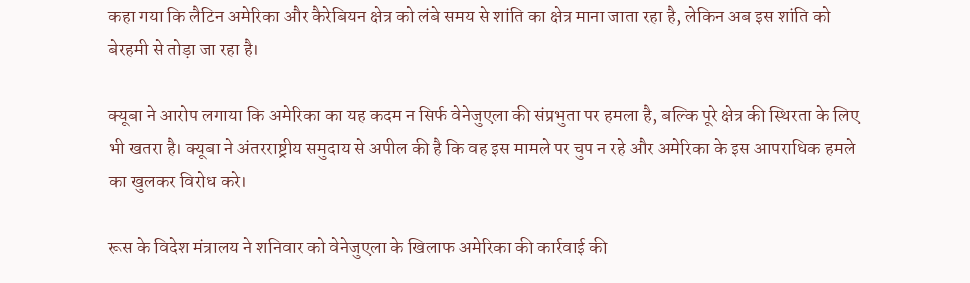कहा गया कि लैटिन अमेरिका और कैरेबियन क्षेत्र को लंबे समय से शांति का क्षेत्र माना जाता रहा है, लेकिन अब इस शांति को बेरहमी से तोड़ा जा रहा है।

क्यूबा ने आरोप लगाया कि अमेरिका का यह कदम न सिर्फ वेनेजुएला की संप्रभुता पर हमला है, बल्कि पूरे क्षेत्र की स्थिरता के लिए भी खतरा है। क्यूबा ने अंतरराष्ट्रीय समुदाय से अपील की है कि वह इस मामले पर चुप न रहे और अमेरिका के इस आपराधिक हमले का खुलकर विरोध करे।

रूस के विदेश मंत्रालय ने शनिवार को वेनेजुएला के खिलाफ अमेरिका की कार्रवाई की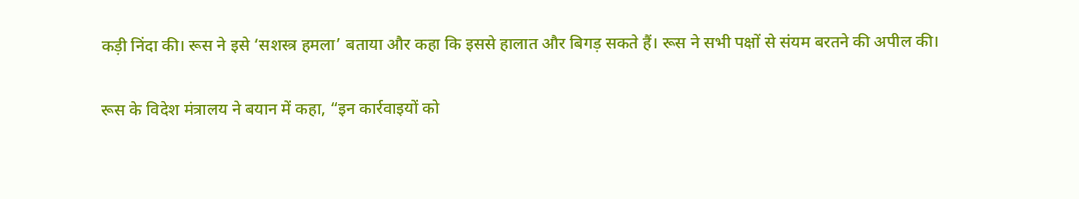कड़ी निंदा की। रूस ने इसे ‘सशस्त्र हमला’ बताया और कहा कि इससे हालात और बिगड़ सकते हैं। रूस ने सभी पक्षों से संयम बरतने की अपील की।

रूस के विदेश मंत्रालय ने बयान में कहा, “इन कार्रवाइयों को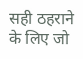सही ठहराने के लिए जो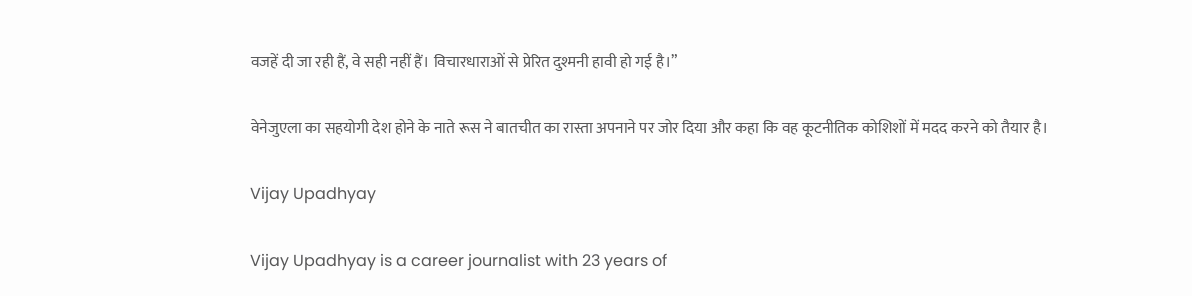वजहें दी जा रही हैं, वे सही नहीं हैं। विचारधाराओं से प्रेरित दुश्मनी हावी हो गई है।”

वेनेजुएला का सहयोगी देश होने के नाते रूस ने बातचीत का रास्ता अपनाने पर जोर दिया और कहा कि वह कूटनीतिक कोशिशों में मदद करने को तैयार है।

Vijay Upadhyay

Vijay Upadhyay is a career journalist with 23 years of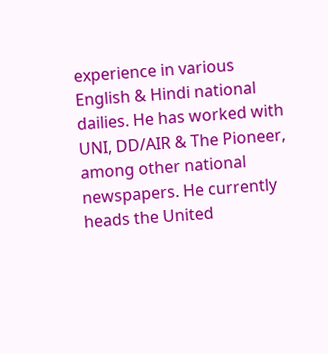experience in various English & Hindi national dailies. He has worked with UNI, DD/AIR & The Pioneer, among other national newspapers. He currently heads the United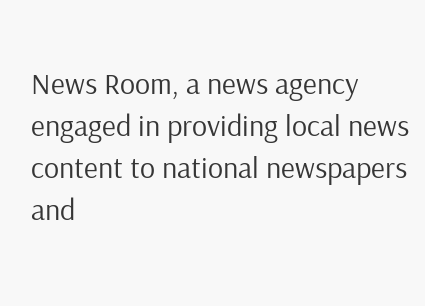News Room, a news agency engaged in providing local news content to national newspapers and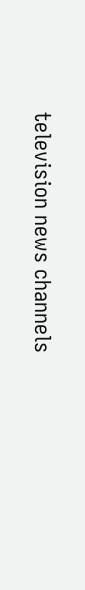television news channels